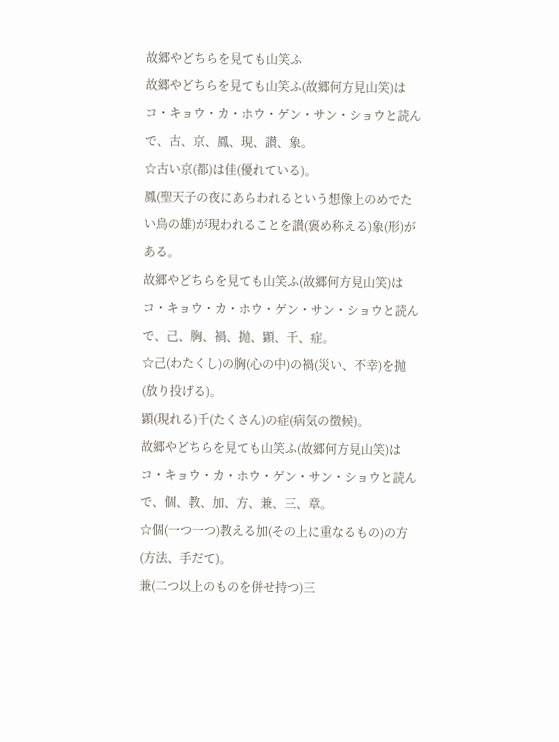故郷やどちらを見ても山笑ふ
故郷やどちらを見ても山笑ふ(故郷何方見山笑)はコ・キョウ・カ・ホウ・ゲン・サン・ショウと読んで、古、京、鳳、現、讃、象。
☆古い京(都)は佳(優れている)。
鳳(聖天子の夜にあらわれるという想像上のめでたい鳥の雄)が現われることを讃(褒め称える)象(形)がある。
故郷やどちらを見ても山笑ふ(故郷何方見山笑)はコ・キョウ・カ・ホウ・ゲン・サン・ショウと読んで、己、胸、禍、抛、顕、千、症。
☆己(わたくし)の胸(心の中)の禍(災い、不幸)を抛(放り投げる)。
顕(現れる)千(たくさん)の症(病気の徴候)。
故郷やどちらを見ても山笑ふ(故郷何方見山笑)はコ・キョウ・カ・ホウ・ゲン・サン・ショウと読んで、個、教、加、方、兼、三、章。
☆個(一つ一つ)教える加(その上に重なるもの)の方(方法、手だて)。
兼(二つ以上のものを併せ持つ)三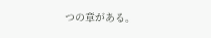つの章がある。